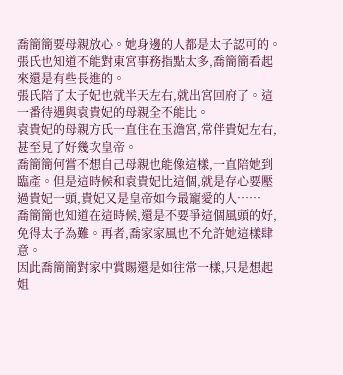喬簡簡要母親放心。她身邊的人都是太子認可的。張氏也知道不能對東宮事務指點太多,喬簡簡看起來還是有些長進的。
張氏陪了太子妃也就半天左右,就出宮回府了。這一番待遇與袁貴妃的母親全不能比。
袁貴妃的母親方氏一直住在玉澹宮,常伴貴妃左右,甚至見了好幾次皇帝。
喬簡簡何嘗不想自己母親也能像這樣,一直陪她到臨產。但是這時候和袁貴妃比這個,就是存心要壓過貴妃一頭,貴妃又是皇帝如今最寵愛的人……
喬簡簡也知道在這時候,還是不要爭這個風頭的好,免得太子為難。再者,喬家家風也不允許她這樣肆意。
因此喬簡簡對家中賞賜還是如往常一樣,只是想起姐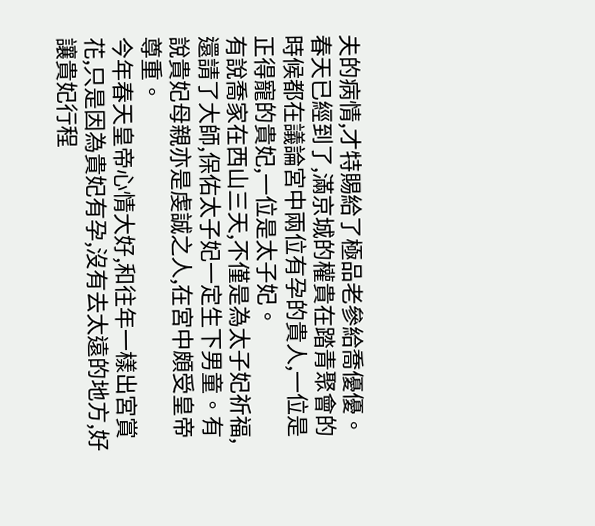夫的病情,才特賜給了極品老參給喬優優。
春天已經到了,滿京城的權貴在踏青聚會的時候都在議論宮中兩位有孕的貴人,一位是正得寵的貴妃,一位是太子妃。
有說喬家在西山三天,不僅是為太子妃祈福,還請了大師,保佑太子妃一定生下男童。有說貴妃母親亦是虔誠之人,在宮中頗受皇帝尊重。
今年春天皇帝心情大好,和往年一樣出宮賞花,只是因為貴妃有孕,沒有去太遠的地方,好讓貴妃行程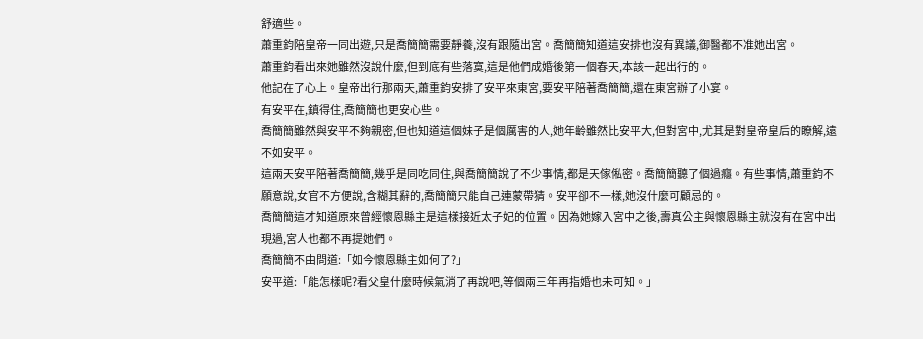舒適些。
蕭重鈞陪皇帝一同出遊,只是喬簡簡需要靜養,沒有跟隨出宮。喬簡簡知道這安排也沒有異議,御醫都不准她出宮。
蕭重鈞看出來她雖然沒說什麼,但到底有些落寞,這是他們成婚後第一個春天,本該一起出行的。
他記在了心上。皇帝出行那兩天,蕭重鈞安排了安平來東宮,要安平陪著喬簡簡,還在東宮辦了小宴。
有安平在,鎮得住,喬簡簡也更安心些。
喬簡簡雖然與安平不夠親密,但也知道這個妹子是個厲害的人,她年齡雖然比安平大,但對宮中,尤其是對皇帝皇后的瞭解,遠不如安平。
這兩天安平陪著喬簡簡,幾乎是同吃同住,與喬簡簡說了不少事情,都是天傢俬密。喬簡簡聽了個過癮。有些事情,蕭重鈞不願意說,女官不方便說,含糊其辭的,喬簡簡只能自己連蒙帶猜。安平卻不一樣,她沒什麼可顧忌的。
喬簡簡這才知道原來曾經懷恩縣主是這樣接近太子妃的位置。因為她嫁入宮中之後,壽真公主與懷恩縣主就沒有在宮中出現過,宮人也都不再提她們。
喬簡簡不由問道:「如今懷恩縣主如何了?」
安平道:「能怎樣呢?看父皇什麼時候氣消了再說吧,等個兩三年再指婚也未可知。」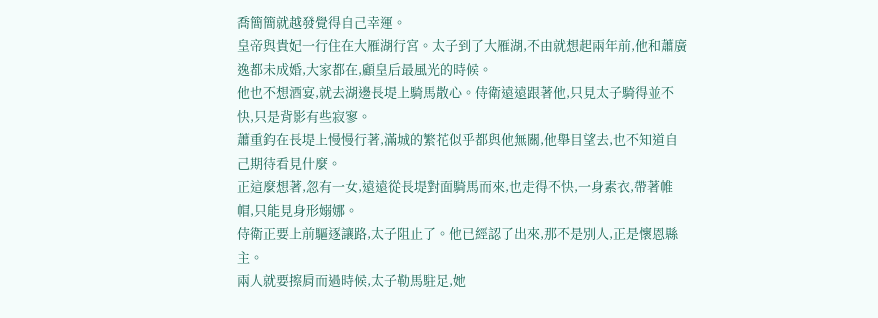喬簡簡就越發覺得自己幸運。
皇帝與貴妃一行住在大雁湖行宮。太子到了大雁湖,不由就想起兩年前,他和蕭廣逸都未成婚,大家都在,顧皇后最風光的時候。
他也不想酒宴,就去湖邊長堤上騎馬散心。侍衛遠遠跟著他,只見太子騎得並不快,只是背影有些寂寥。
蕭重鈞在長堤上慢慢行著,滿城的繁花似乎都與他無關,他舉目望去,也不知道自己期待看見什麼。
正這麼想著,忽有一女,遠遠從長堤對面騎馬而來,也走得不快,一身素衣,帶著帷帽,只能見身形嫋娜。
侍衛正要上前驅逐讓路,太子阻止了。他已經認了出來,那不是別人,正是懷恩縣主。
兩人就要擦肩而過時候,太子勒馬駐足,她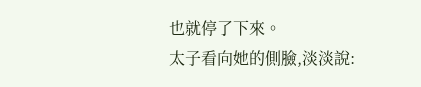也就停了下來。
太子看向她的側臉,淡淡說: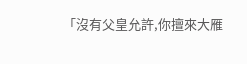「沒有父皇允許,你擅來大雁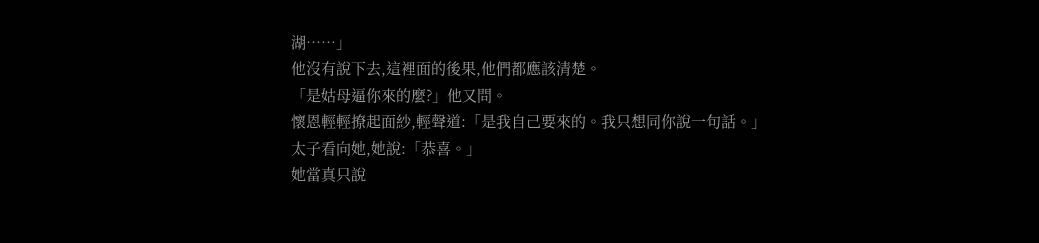湖……」
他沒有說下去,這裡面的後果,他們都應該清楚。
「是姑母逼你來的麼?」他又問。
懷恩輕輕撩起面紗,輕聲道:「是我自己要來的。我只想同你說一句話。」
太子看向她,她說:「恭喜。」
她當真只說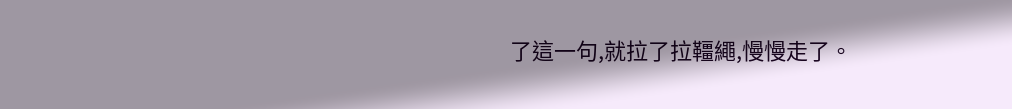了這一句,就拉了拉韁繩,慢慢走了。